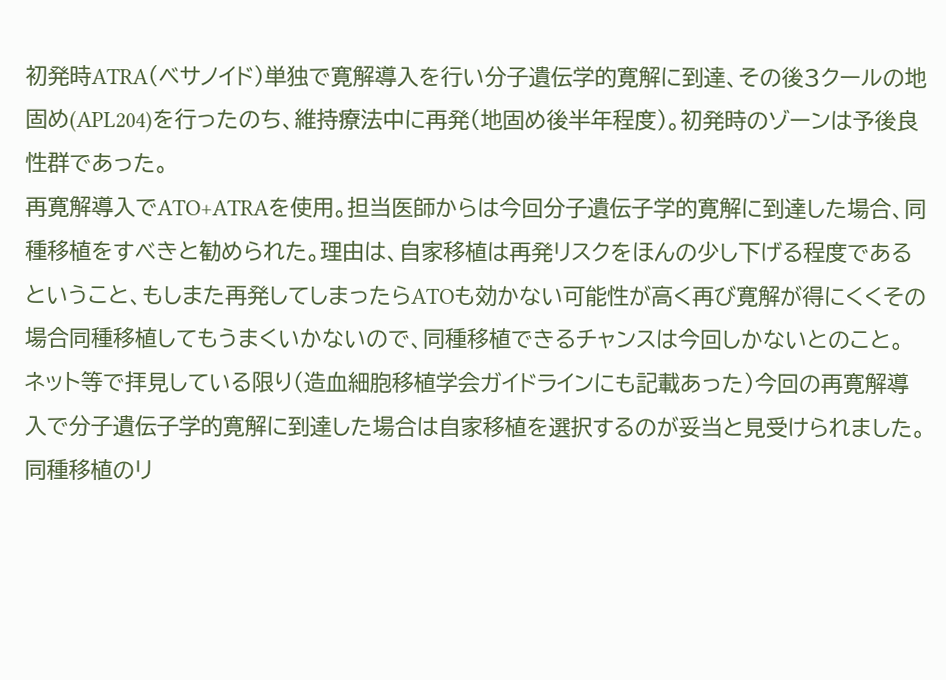初発時ATRA(ベサノイド)単独で寛解導入を行い分子遺伝学的寛解に到達、その後3クールの地固め(APL204)を行ったのち、維持療法中に再発(地固め後半年程度)。初発時のゾーンは予後良性群であった。
再寛解導入でATO+ATRAを使用。担当医師からは今回分子遺伝子学的寛解に到達した場合、同種移植をすべきと勧められた。理由は、自家移植は再発リスクをほんの少し下げる程度であるということ、もしまた再発してしまったらATOも効かない可能性が高く再び寛解が得にくくその場合同種移植してもうまくいかないので、同種移植できるチャンスは今回しかないとのこと。
ネット等で拝見している限り(造血細胞移植学会ガイドラインにも記載あった)今回の再寛解導入で分子遺伝子学的寛解に到達した場合は自家移植を選択するのが妥当と見受けられました。同種移植のリ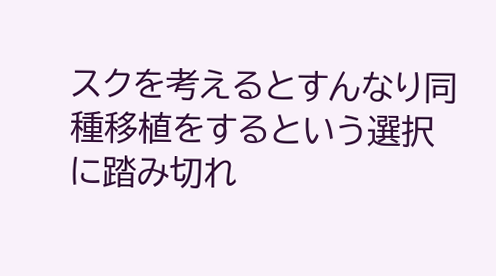スクを考えるとすんなり同種移植をするという選択に踏み切れ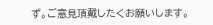ず。ご意見頂戴したくお願いします。